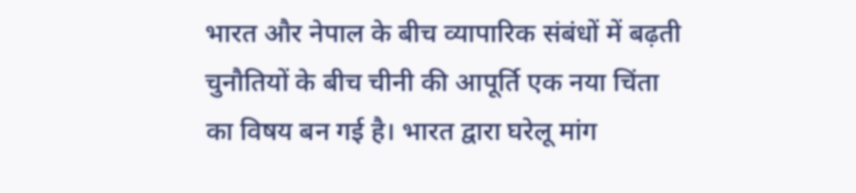भारत और नेपाल के बीच व्यापारिक संबंधों में बढ़ती चुनौतियों के बीच चीनी की आपूर्ति एक नया चिंता का विषय बन गई है। भारत द्वारा घरेलू मांग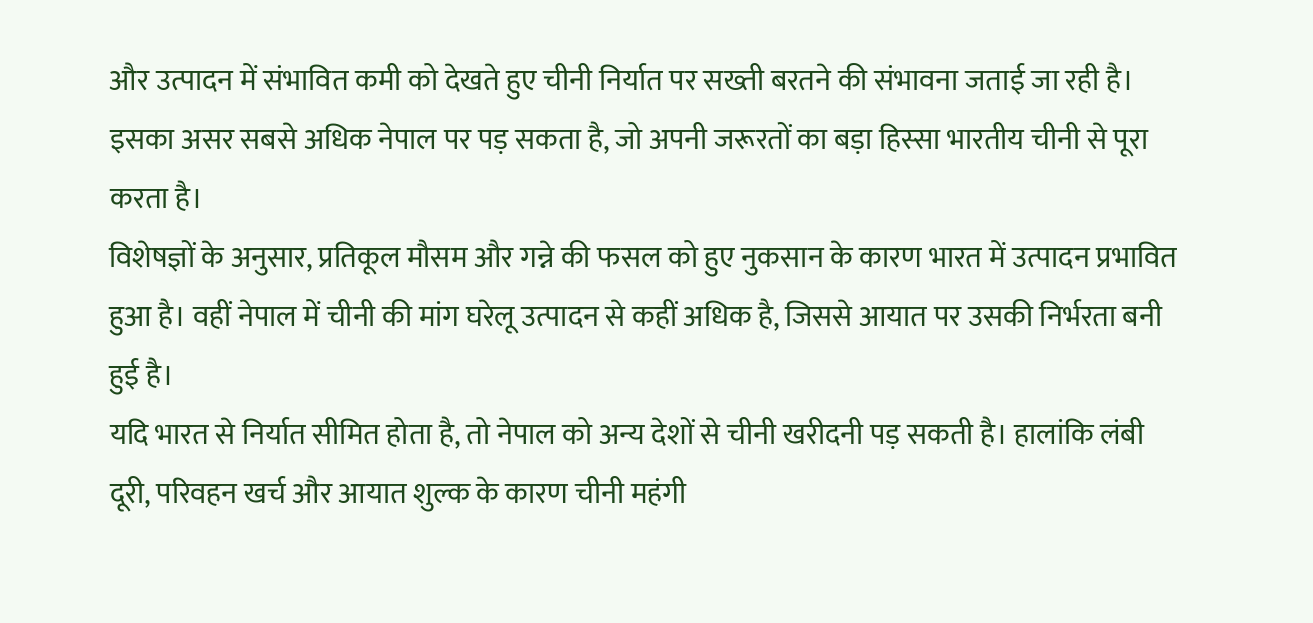और उत्पादन में संभावित कमी को देखते हुए चीनी निर्यात पर सख्ती बरतने की संभावना जताई जा रही है। इसका असर सबसे अधिक नेपाल पर पड़ सकता है, जो अपनी जरूरतों का बड़ा हिस्सा भारतीय चीनी से पूरा करता है।
विशेषज्ञों के अनुसार, प्रतिकूल मौसम और गन्ने की फसल को हुए नुकसान के कारण भारत में उत्पादन प्रभावित हुआ है। वहीं नेपाल में चीनी की मांग घरेलू उत्पादन से कहीं अधिक है, जिससे आयात पर उसकी निर्भरता बनी हुई है।
यदि भारत से निर्यात सीमित होता है, तो नेपाल को अन्य देशों से चीनी खरीदनी पड़ सकती है। हालांकि लंबी दूरी, परिवहन खर्च और आयात शुल्क के कारण चीनी महंगी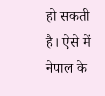हो सकती है। ऐसे में नेपाल के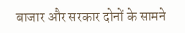बाजार और सरकार दोनों के सामने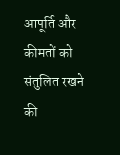आपूर्ति और कीमतों को संतुलित रखने की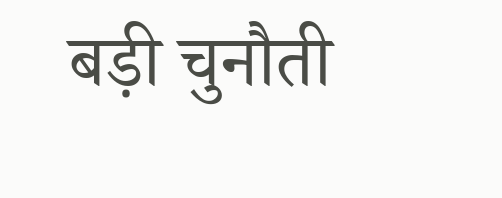बड़ी चुनौती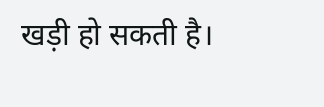खड़ी हो सकती है।